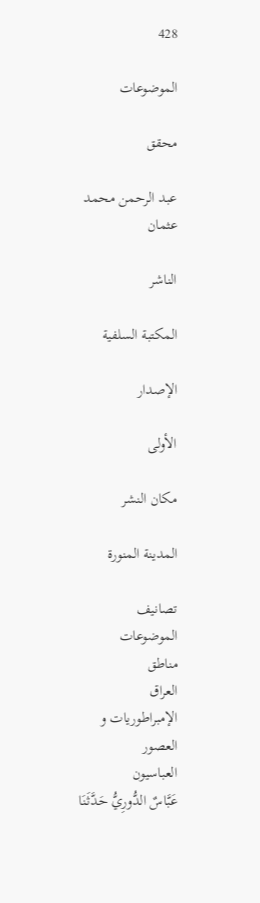428

الموضوعات

محقق

عبد الرحمن محمد عثمان

الناشر

المكتبة السلفية

الإصدار

الأولى

مكان النشر

المدينة المنورة

تصانيف
الموضوعات
مناطق
العراق
الإمبراطوريات و العصور
العباسيون
عَبَّاسٌ الدُّورِيُّ حَدَّثَنَا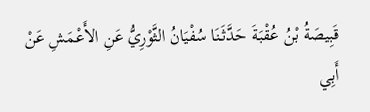قَبِيصَةُ بْنُ عُقْبَةَ حَدَّثَنَا سُفْيَانُ الثَّوْرِيُّ عَنِ الأَعْمَشِ عَنْ أَبِي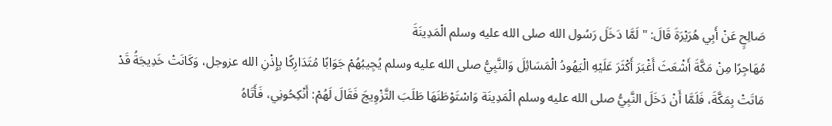صَالِحٍ عَنْ أَبِي هُرَيْرَةَ قَالَ: " لَمَّا دَخَلَ رَسُول الله صلى الله عليه وسلم الْمَدِينَةَ
مُهَاجِرًا مِنْ مَكَّةَ أَشْعَثَ أَغْبَرَ أَكْثَرَ عَلَيْهِ الْيَهُودُ الْمَسَائِلَ وَالنَّبِيُّ صلى الله عليه وسلم يُجِيبُهُمْ جَوَابًا مُتَدَارِكًا بِإِذْنِ الله عزوجل، وَكَانَتْ خَدِيجَةُ قَدْ مَاتَتْ بِمَكَّةَ، فَلَمَّا أَنْ دَخَلَ النَّبِيُّ صلى الله عليه وسلم الْمَدِينَة وَاسْتَوْطَنَهَا طَلَبَ التَّزْوِيجَ فَقَالَ لَهُمْ: أَنْكِحُونِي، فَأَتَاهُ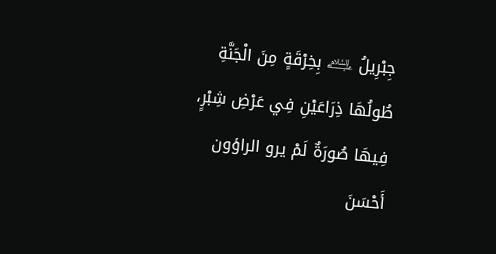جِبْرِيلُ ﵇ بِخِرْقَةٍ مِنَ الْجَنَّةِ طُولُهَا ذِرَاعَيْنِ فِي عَرْضِ شِبْرٍ، فِيهَا صُورَةٌ لَمْ يرو الراؤون أَحْسَنَ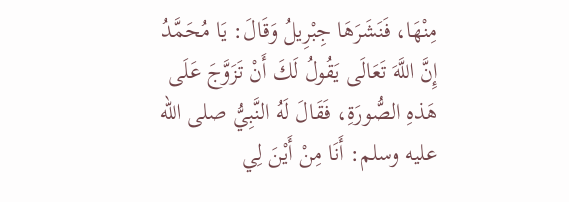مِنْهَا، فَنَشَرَهَا جِبْرِيلُ وَقَالَ: يَا مُحَمَّدُ إِنَّ اللَّهَ تَعَالَى يَقُولُ لَكَ أَنْ تَزَوَّجَ عَلَى هَذهِ الصُّورَةِ، فَقَالَ لَهُ النَّبِيُّ صلى الله عليه وسلم: أَنَا مِنْ أَيْنَ لِي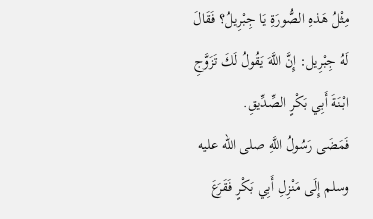مِثْلُ هَذهِ الصُّورَةِ يَا جِبْرِيلُ؟ فَقَالَ لَهُ جِبْرِيل: إِنَّ اللَّهَ يَقُولُ لَكَ تَزَوَّجِ ابْنَةَ أَبِي بَكْرٍ الصِّدِّيقِ.
فَمَضَى رَسُولُ اللَّهِ صلى الله عليه وسلم إِلَى مَنْزِلِ أَبِي بَكْرٍ فَقَرَعَ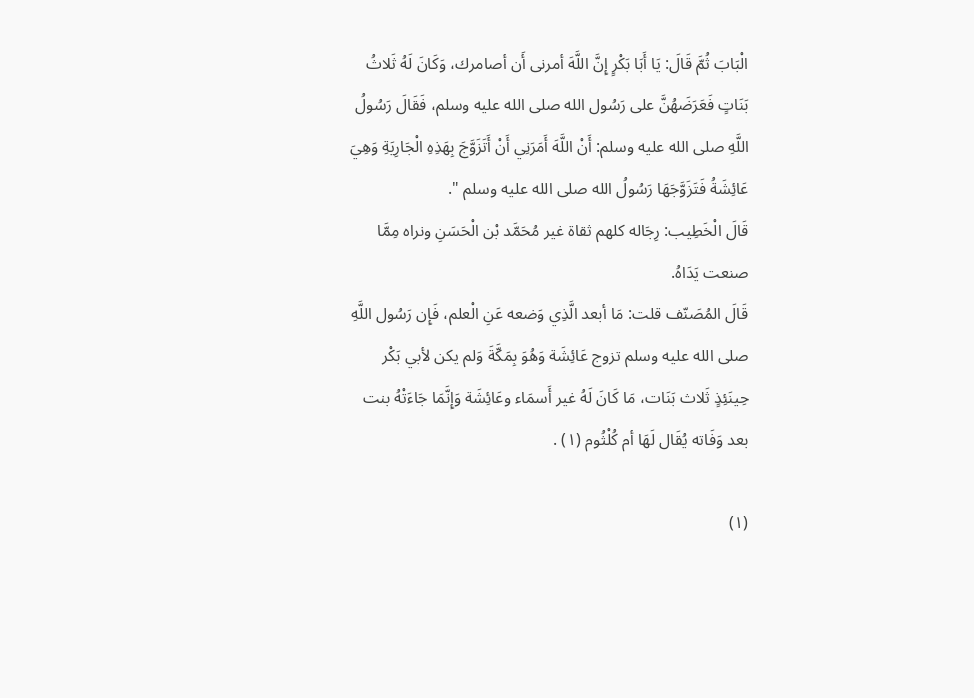الْبَابَ ثُمَّ قَالَ: يَا أَبَا بَكْرٍ إِنَّ اللَّهَ أمرنى أَن أصامرك، وَكَانَ لَهُ ثَلاثُ بَنَاتٍ فَعَرَضَهُنَّ على رَسُول الله صلى الله عليه وسلم، فَقَالَ رَسُولُ اللَّهِ صلى الله عليه وسلم: أَنْ اللَّهَ أَمَرَنِي أَنْ أَتَزَوَّجَ بِهَذِهِ الْجَارِيَةِ وَهِيَ عَائِشَةُ فَتَزَوَّجَهَا رَسُولُ الله صلى الله عليه وسلم ".
قَالَ الْخَطِيب: رِجَاله كلهم ثقاة غير مُحَمَّد بْن الْحَسَنِ ونراه مِمَّا صنعت يَدَاهُ.
قَالَ المُصَنّف قلت: مَا أبعد الَّذِي وَضعه عَنِ الْعلم، فَإِن رَسُول اللَّهِ صلى الله عليه وسلم تزوج عَائِشَة وَهُوَ بِمَكَّةَ وَلم يكن لأبي بَكْر حِينَئِذٍ ثَلاث بَنَات، مَا كَانَ لَهُ غير أَسمَاء وعَائِشَة وَإِنَّمَا جَاءَتْهُ بنت بعد وَفَاته يُقَال لَهَا أم كُلْثُوم (١) .

(١)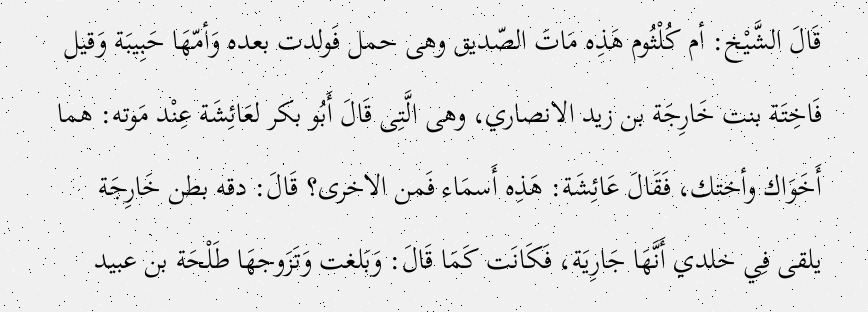قَالَ الشَّيْخ: أم كُلْثُوم هَذِه مَاتَ الصّديق وهى حمل فَولدت بعده وَأمّهَا حَبِيبَة وَقيل فَاخِتَة بنت خَارِجَة بن زيد الانصاري، وهى الَّتِى قَالَ أَبُو بكر لعَائِشَة عِنْد مَوته: هما أَخَوَاك وأختك، فَقَالَ عَائِشَة: هَذِه أَسمَاء فَمن الاخرى؟ قَالَ: دقه بطن خَارِجَة يلقى فِي خلدي أَنَّهَا جَارِيَة، فَكَانَت كَمَا قَالَ: وَبَلغت وَتَزَوجهَا طَلْحَة بن عبيد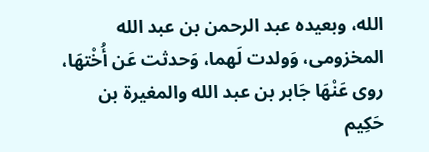الله، وبعيده عبد الرحمن بن عبد الله المخزومى، وَولدت لَهما، وَحدثت عَن أُخْتهَا، روى عَنْهَا جَابر بن عبد الله والمغيرة بن حَكِيم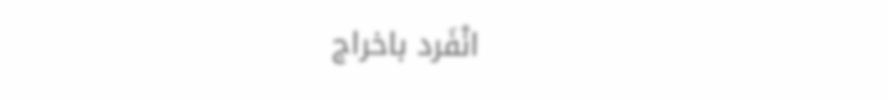انْفَرد باخراج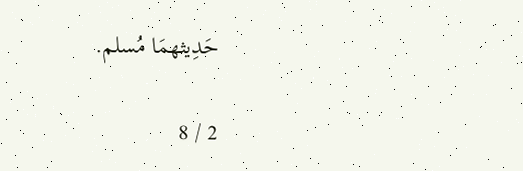حَدِيثهمَا مُسلم.

2 / 8